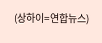(상하이=연합뉴스)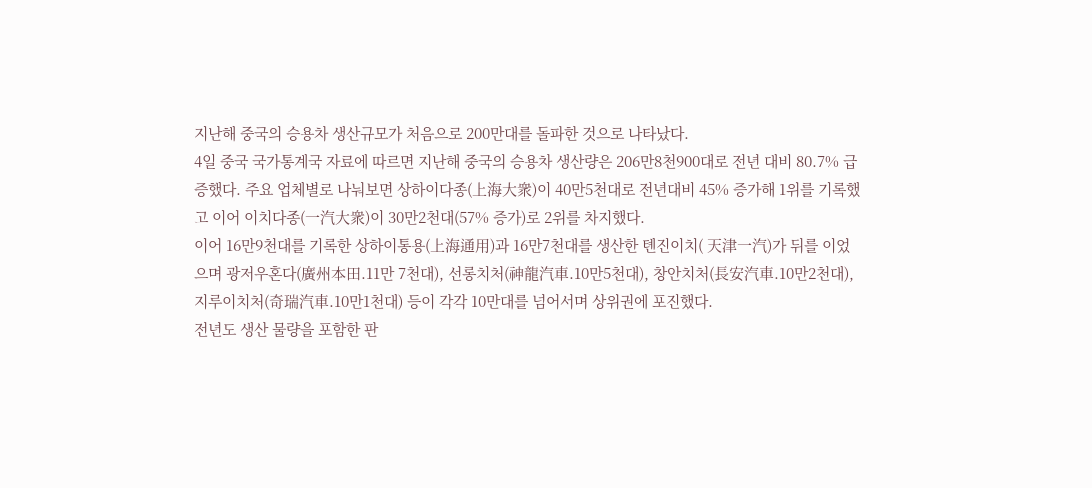지난해 중국의 승용차 생산규모가 처음으로 200만대를 돌파한 것으로 나타났다.
4일 중국 국가통계국 자료에 따르면 지난해 중국의 승용차 생산량은 206만8천900대로 전년 대비 80.7% 급증했다. 주요 업체별로 나눠보면 상하이다종(上海大衆)이 40만5천대로 전년대비 45% 증가해 1위를 기록했고 이어 이치다종(一汽大衆)이 30만2천대(57% 증가)로 2위를 차지했다.
이어 16만9천대를 기록한 상하이통용(上海通用)과 16만7천대를 생산한 톈진이치( 天津一汽)가 뒤를 이었으며 광저우혼다(廣州本田.11만 7천대), 선롱치처(神龍汽車.10만5천대), 창안치처(長安汽車.10만2천대), 지루이치처(奇瑞汽車.10만1천대) 등이 각각 10만대를 넘어서며 상위권에 포진했다.
전년도 생산 물량을 포함한 판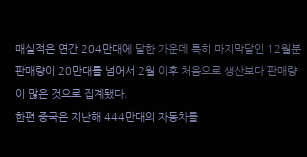매실적은 연간 204만대에 달한 가운데 특히 마지막달인 12월분 판매량이 20만대를 넘어서 2월 이후 처음으로 생산보다 판매량이 많은 것으로 집계됐다.
한편 중국은 지난해 444만대의 자동차를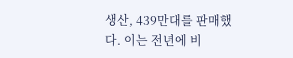생산, 439만대를 판매했다. 이는 전년에 비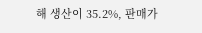해 생산이 35.2%, 판매가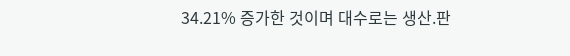34.21% 증가한 것이며 대수로는 생산.판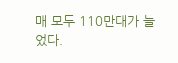매 모두 110만대가 늘었다.